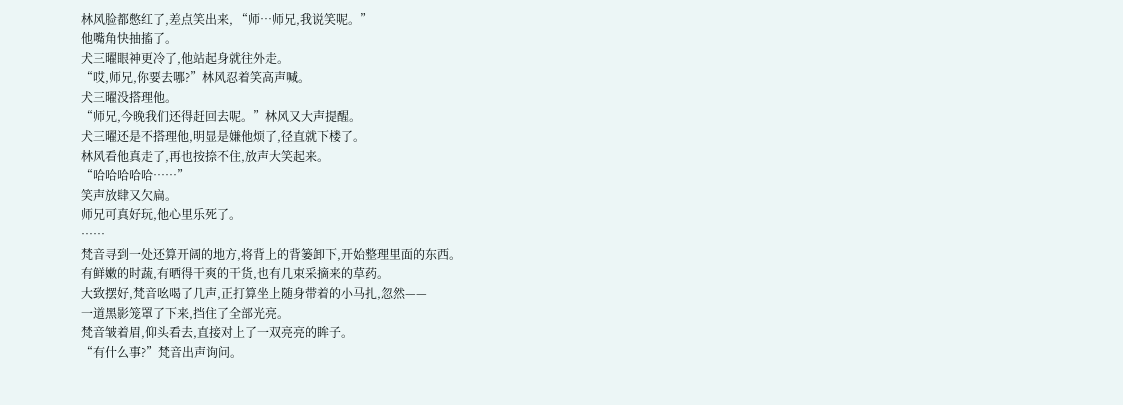林风脸都憋红了,差点笑出来, “师…师兄,我说笑呢。”
他嘴角快抽搐了。
犬三曜眼神更冷了,他站起身就往外走。
“哎,师兄,你要去哪?”林风忍着笑高声喊。
犬三曜没搭理他。
“师兄,今晚我们还得赶回去呢。”林风又大声提醒。
犬三曜还是不搭理他,明显是嫌他烦了,径直就下楼了。
林风看他真走了,再也按捺不住,放声大笑起来。
“哈哈哈哈哈……”
笑声放肆又欠扁。
师兄可真好玩,他心里乐死了。
……
梵音寻到一处还算开阔的地方,将背上的背篓卸下,开始整理里面的东西。
有鲜嫩的时蔬,有晒得干爽的干货,也有几束采摘来的草药。
大致摆好,梵音吆喝了几声,正打算坐上随身带着的小马扎,忽然——
一道黑影笼罩了下来,挡住了全部光亮。
梵音皱着眉,仰头看去,直接对上了一双亮亮的眸子。
“有什么事?”梵音出声询问。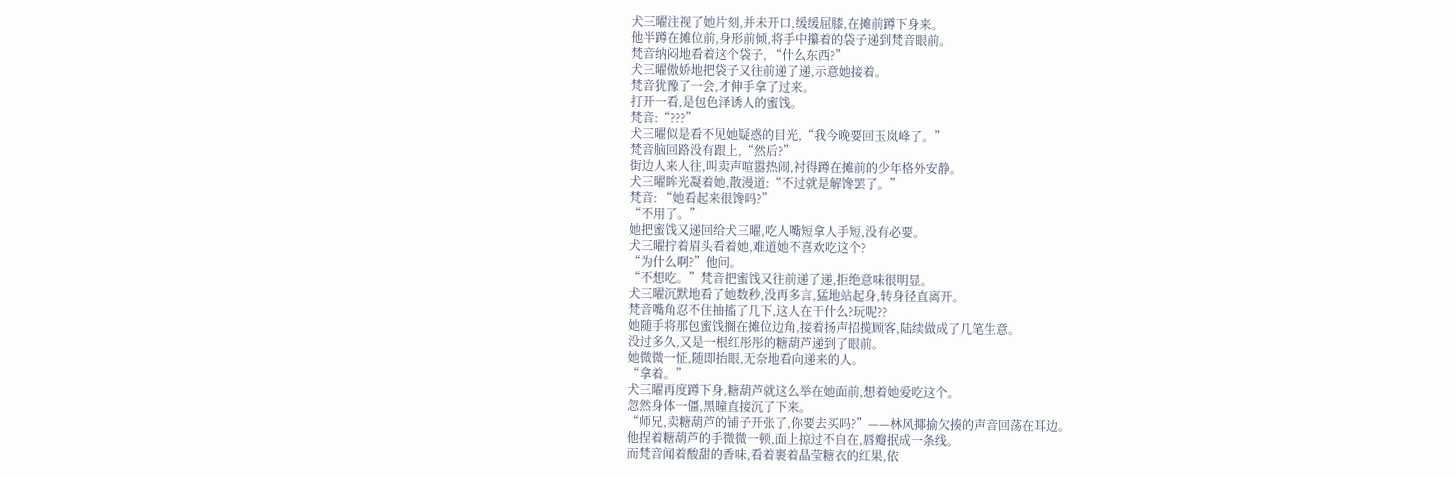犬三曜注视了她片刻,并未开口,缓缓屈膝,在摊前蹲下身来。
他半蹲在摊位前,身形前倾,将手中攥着的袋子递到梵音眼前。
梵音纳闷地看着这个袋子, “什么东西?”
犬三曜傲娇地把袋子又往前递了递,示意她接着。
梵音犹豫了一会,才伸手拿了过来。
打开一看,是包色泽诱人的蜜饯。
梵音:“???”
犬三曜似是看不见她疑惑的目光,“我今晚要回玉岚峰了。”
梵音脑回路没有跟上,“然后?”
街边人来人往,叫卖声喧嚣热闹,衬得蹲在摊前的少年格外安静。
犬三曜眸光凝着她,散漫道:“不过就是解馋罢了。”
梵音: “她看起来很馋吗?”
“不用了。”
她把蜜饯又递回给犬三曜,吃人嘴短拿人手短,没有必要。
犬三曜拧着眉头看着她,难道她不喜欢吃这个?
“为什么啊?”他问。
“不想吃。”梵音把蜜饯又往前递了递,拒绝意味很明显。
犬三曜沉默地看了她数秒,没再多言,猛地站起身,转身径直离开。
梵音嘴角忍不住抽搐了几下,这人在干什么?玩呢??
她随手将那包蜜饯搁在摊位边角,接着扬声招揽顾客,陆续做成了几笔生意。
没过多久,又是一根红彤彤的糖葫芦递到了眼前。
她微微一怔,随即抬眼,无奈地看向递来的人。
“拿着。”
犬三曜再度蹲下身,糖葫芦就这么举在她面前,想着她爱吃这个。
忽然身体一僵,黑瞳直接沉了下来。
“师兄,卖糖葫芦的铺子开张了,你要去买吗?”——林风揶揄欠揍的声音回荡在耳边。
他捏着糖葫芦的手微微一顿,面上掠过不自在,唇瓣抿成一条线。
而梵音闻着酸甜的香味,看着裹着晶莹糖衣的红果,依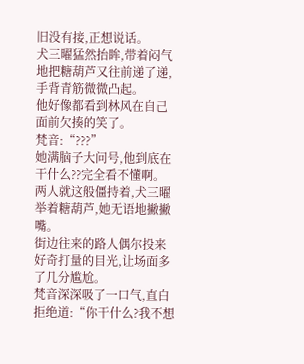旧没有接,正想说话。
犬三曜猛然抬眸,带着闷气地把糖葫芦又往前递了递,手背青筋微微凸起。
他好像都看到林风在自己面前欠揍的笑了。
梵音:“???”
她满脑子大问号,他到底在干什么??完全看不懂啊。
两人就这般僵持着,犬三曜举着糖葫芦,她无语地撇撇嘴。
街边往来的路人偶尔投来好奇打量的目光,让场面多了几分尴尬。
梵音深深吸了一口气,直白拒绝道:“你干什么?我不想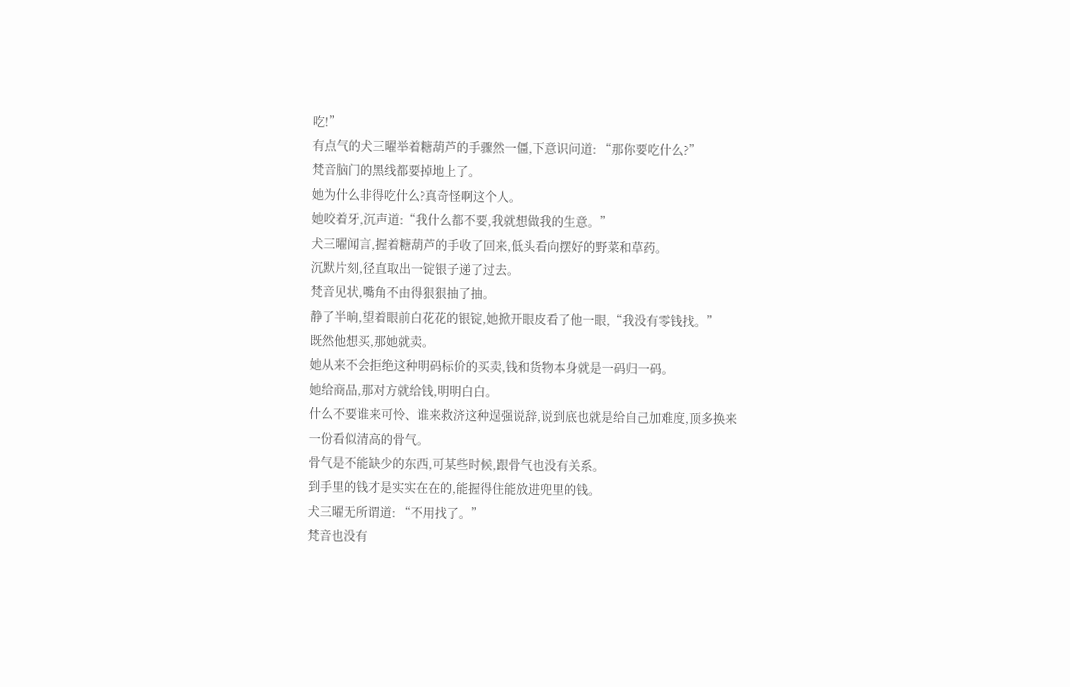吃!”
有点气的犬三曜举着糖葫芦的手骤然一僵,下意识问道: “那你要吃什么?”
梵音脑门的黑线都要掉地上了。
她为什么非得吃什么?真奇怪啊这个人。
她咬着牙,沉声道:“我什么都不要,我就想做我的生意。”
犬三曜闻言,握着糖葫芦的手收了回来,低头看向摆好的野菜和草药。
沉默片刻,径直取出一锭银子递了过去。
梵音见状,嘴角不由得狠狠抽了抽。
静了半晌,望着眼前白花花的银锭,她掀开眼皮看了他一眼,“我没有零钱找。”
既然他想买,那她就卖。
她从来不会拒绝这种明码标价的买卖,钱和货物本身就是一码归一码。
她给商品,那对方就给钱,明明白白。
什么不要谁来可怜、谁来救济这种逞强说辞,说到底也就是给自己加难度,顶多换来一份看似清高的骨气。
骨气是不能缺少的东西,可某些时候,跟骨气也没有关系。
到手里的钱才是实实在在的,能握得住能放进兜里的钱。
犬三曜无所谓道: “不用找了。”
梵音也没有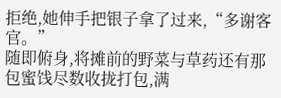拒绝,她伸手把银子拿了过来,“多谢客官。”
随即俯身,将摊前的野菜与草药还有那包蜜饯尽数收拢打包,满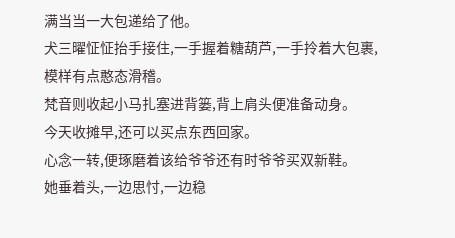满当当一大包递给了他。
犬三曜怔怔抬手接住,一手握着糖葫芦,一手拎着大包裹,模样有点憨态滑稽。
梵音则收起小马扎塞进背篓,背上肩头便准备动身。
今天收摊早,还可以买点东西回家。
心念一转,便琢磨着该给爷爷还有时爷爷买双新鞋。
她垂着头,一边思忖,一边稳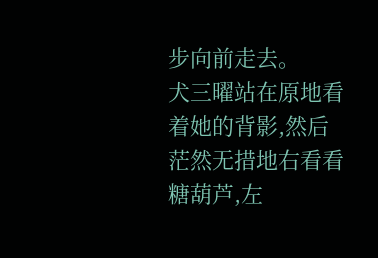步向前走去。
犬三曜站在原地看着她的背影,然后茫然无措地右看看糖葫芦,左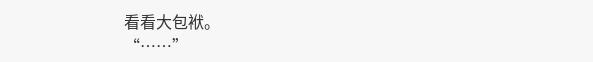看看大包袱。
“……”